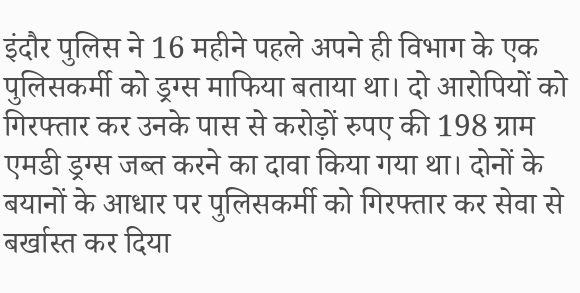इंदौर पुलिस ने 16 महीने पहले अपने ही विभाग के एक पुलिसकर्मी को ड्रग्स माफिया बताया था। दो आरोपियों को गिरफ्तार कर उनके पास से करोड़ों रुपए की 198 ग्राम एमडी ड्रग्स जब्त करने का दावा किया गया था। दोनों के बयानों के आधार पर पुलिसकर्मी को गिरफ्तार कर सेवा से बर्खास्त कर दिया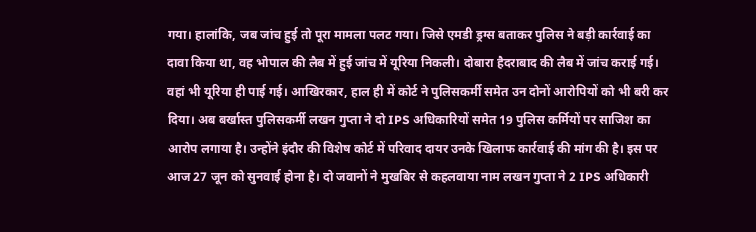गया। हालांकि, जब जांच हुई तो पूरा मामला पलट गया। जिसे एमडी ड्रग्स बताकर पुलिस ने बड़ी कार्रवाई का दावा किया था, वह भोपाल की लैब में हुई जांच में यूरिया निकली। दोबारा हैदराबाद की लैब में जांच कराई गई। वहां भी यूरिया ही पाई गई। आखिरकार, हाल ही में कोर्ट ने पुलिसकर्मी समेत उन दोनों आरोपियों को भी बरी कर दिया। अब बर्खास्त पुलिसकर्मी लखन गुप्ता ने दो IPS अधिकारियों समेत 19 पुलिस कर्मियों पर साजिश का आरोप लगाया है। उन्होंने इंदौर की विशेष कोर्ट में परिवाद दायर उनके खिलाफ कार्रवाई की मांग की है। इस पर आज 27 जून को सुनवाई होना है। दो जवानों ने मुखबिर से कहलवाया नाम लखन गुप्ता ने 2 IPS अधिकारी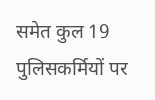समेत कुल 19 पुलिसकर्मियों पर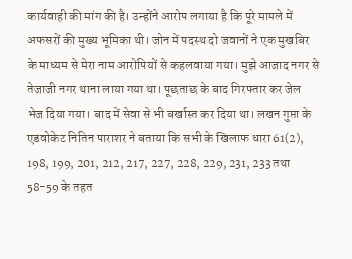कार्यवाही की मांग की है। उन्होंने आरोप लगाया है कि पूरे मामले में अफसरों की मुख्य भूमिका थी। जोन में पदस्थ दो जवानों ने एक मुखबिर के माध्यम से मेरा नाम आरोपियों से कहलवाया गया। मुझे आजाद नगर से तेजाजी नगर थाना लाया गया था। पूछताछ के बाद गिरफ्तार कर जेल भेज दिया गया। बाद में सेवा से भी बर्खास्त कर दिया था। लखन गुप्ता के एडवोकेट नितिन पाराशर ने बताया कि सभी के खिलाफ धारा 61(2), 198, 199, 201, 212, 217, 227, 228, 229, 231, 233 तथा 58-59 के तहत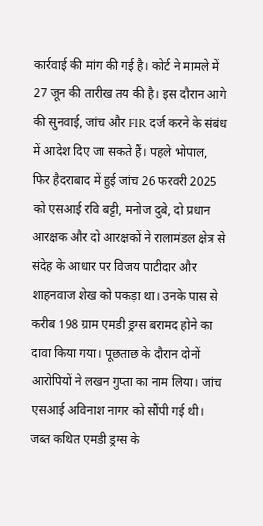कार्रवाई की मांग की गई है। कोर्ट ने मामले में 27 जून की तारीख तय की है। इस दौरान आगे की सुनवाई, जांच और FIR दर्ज करने के संबंध में आदेश दिए जा सकते हैं। पहले भोपाल, फिर हैदराबाद में हुई जांच 26 फरवरी 2025 को एसआई रवि बट्टी, मनोज दुबे, दो प्रधान आरक्षक और दो आरक्षकों ने रालामंडल क्षेत्र से संदेह के आधार पर विजय पाटीदार और शाहनवाज शेख को पकड़ा था। उनके पास से करीब 198 ग्राम एमडी ड्रग्स बरामद होने का दावा किया गया। पूछताछ के दौरान दोनों आरोपियों ने लखन गुप्ता का नाम लिया। जांच एसआई अविनाश नागर को सौंपी गई थी। जब्त कथित एमडी ड्रग्स के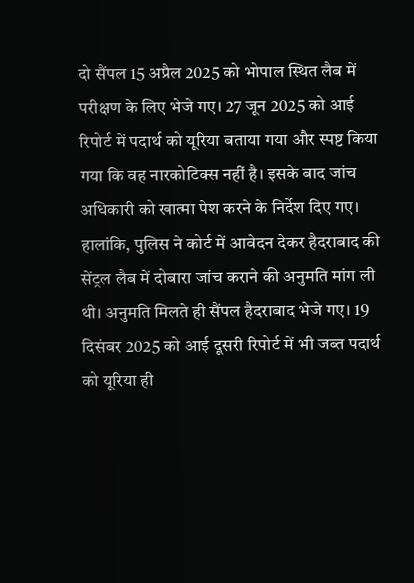दो सैंपल 15 अप्रैल 2025 को भोपाल स्थित लैब में परीक्षण के लिए भेजे गए। 27 जून 2025 को आई रिपोर्ट में पदार्थ को यूरिया बताया गया और स्पष्ट किया गया कि वह नारकोटिक्स नहीं है। इसके बाद जांच अधिकारी को खात्मा पेश करने के निर्देश दिए गए। हालांकि, पुलिस ने कोर्ट में आवेदन देकर हैदराबाद की सेंट्रल लैब में दोबारा जांच कराने की अनुमति मांग ली थी। अनुमति मिलते ही सैंपल हैदराबाद भेजे गए। 19 दिसंबर 2025 को आई दूसरी रिपोर्ट में भी जब्त पदार्थ को यूरिया ही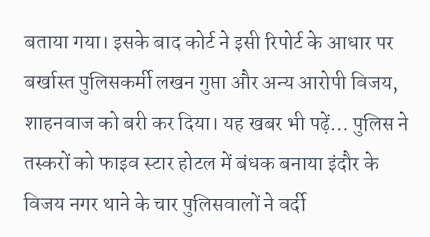बताया गया। इसके बाद कोर्ट ने इसी रिपोर्ट के आधार पर बर्खास्त पुलिसकर्मी लखन गुप्ता और अन्य आरोपी विजय, शाहनवाज को बरी कर दिया। यह खबर भी पढ़ें… पुलिस ने तस्करों को फाइव स्टार होटल में बंधक बनाया इंदौर के विजय नगर थाने के चार पुलिसवालों ने वर्दी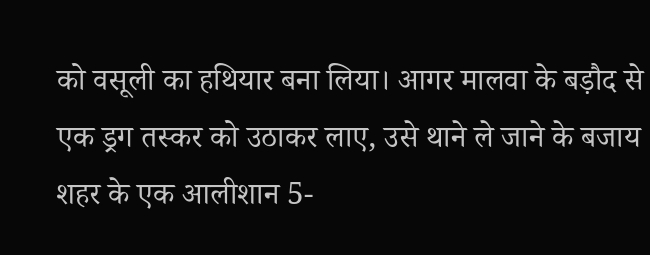को वसूली का हथियार बना लिया। आगर मालवा के बड़ौद से एक ड्रग तस्कर को उठाकर लाए, उसे थाने ले जाने के बजाय शहर के एक आलीशान 5-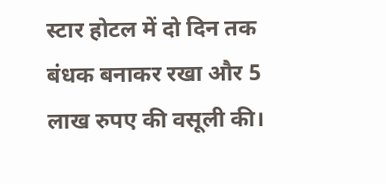स्टार होटल में दो दिन तक बंधक बनाकर रखा और 5 लाख रुपए की वसूली की।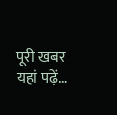पूरी खबर यहां पढ़ें…